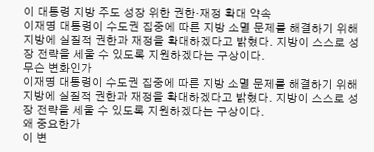이 대통령 지방 주도 성장 위한 권한·재정 확대 약속
이재명 대통령이 수도권 집중에 따른 지방 소멸 문제를 해결하기 위해 지방에 실질적 권한과 재정을 확대하겠다고 밝혔다. 지방이 스스로 성장 전략을 세울 수 있도록 지원하겠다는 구상이다.
무슨 변화인가
이재명 대통령이 수도권 집중에 따른 지방 소멸 문제를 해결하기 위해 지방에 실질적 권한과 재정을 확대하겠다고 밝혔다. 지방이 스스로 성장 전략을 세울 수 있도록 지원하겠다는 구상이다.
왜 중요한가
이 변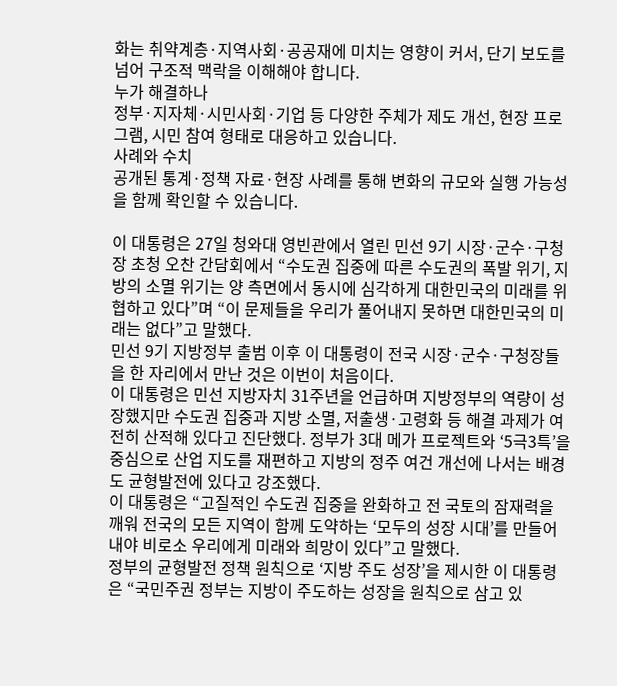화는 취약계층·지역사회·공공재에 미치는 영향이 커서, 단기 보도를 넘어 구조적 맥락을 이해해야 합니다.
누가 해결하나
정부·지자체·시민사회·기업 등 다양한 주체가 제도 개선, 현장 프로그램, 시민 참여 형태로 대응하고 있습니다.
사례와 수치
공개된 통계·정책 자료·현장 사례를 통해 변화의 규모와 실행 가능성을 함께 확인할 수 있습니다.

이 대통령은 27일 청와대 영빈관에서 열린 민선 9기 시장·군수·구청장 초청 오찬 간담회에서 “수도권 집중에 따른 수도권의 폭발 위기, 지방의 소멸 위기는 양 측면에서 동시에 심각하게 대한민국의 미래를 위협하고 있다”며 “이 문제들을 우리가 풀어내지 못하면 대한민국의 미래는 없다”고 말했다.
민선 9기 지방정부 출범 이후 이 대통령이 전국 시장·군수·구청장들을 한 자리에서 만난 것은 이번이 처음이다.
이 대통령은 민선 지방자치 31주년을 언급하며 지방정부의 역량이 성장했지만 수도권 집중과 지방 소멸, 저출생·고령화 등 해결 과제가 여전히 산적해 있다고 진단했다. 정부가 3대 메가 프로젝트와 ‘5극3특’을 중심으로 산업 지도를 재편하고 지방의 정주 여건 개선에 나서는 배경도 균형발전에 있다고 강조했다.
이 대통령은 “고질적인 수도권 집중을 완화하고 전 국토의 잠재력을 깨워 전국의 모든 지역이 함께 도약하는 ‘모두의 성장 시대’를 만들어 내야 비로소 우리에게 미래와 희망이 있다”고 말했다.
정부의 균형발전 정책 원칙으로 ‘지방 주도 성장’을 제시한 이 대통령은 “국민주권 정부는 지방이 주도하는 성장을 원칙으로 삼고 있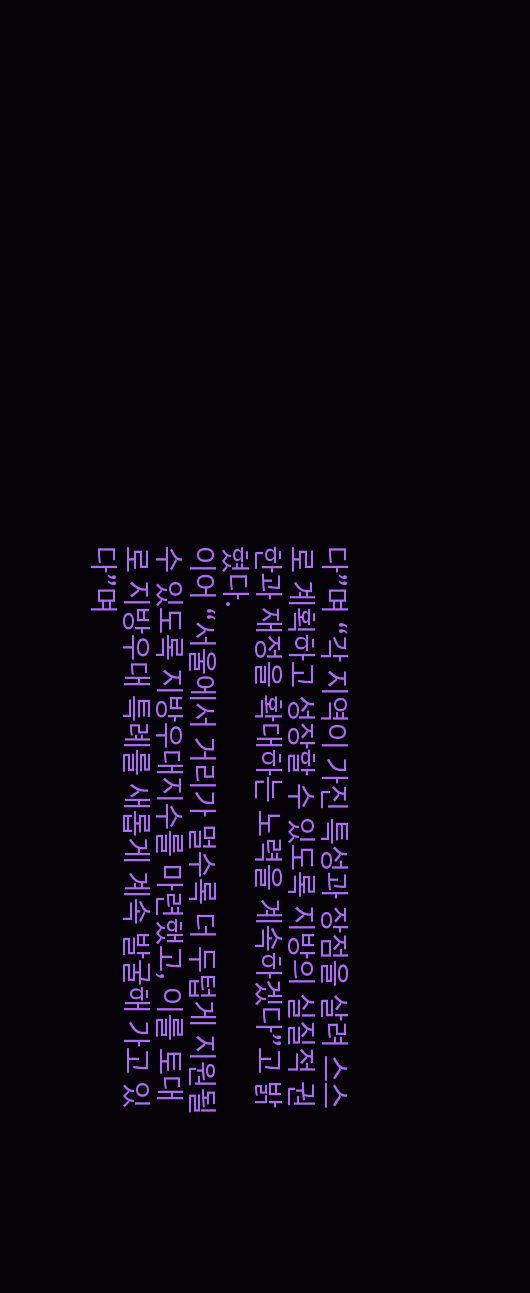다”며 “각 지역이 가진 특성과 장점을 살려 스스로 계획하고 성장할 수 있도록 지방의 실질적 권한과 재정을 확대하는 노력을 계속하겠다”고 밝혔다.
이어 “서울에서 거리가 멀수록 더 두텁게 지원될 수 있도록 지방우대지수를 마련했고, 이를 토대로 지방우대 특례를 새롭게 계속 발굴해 가고 있다”며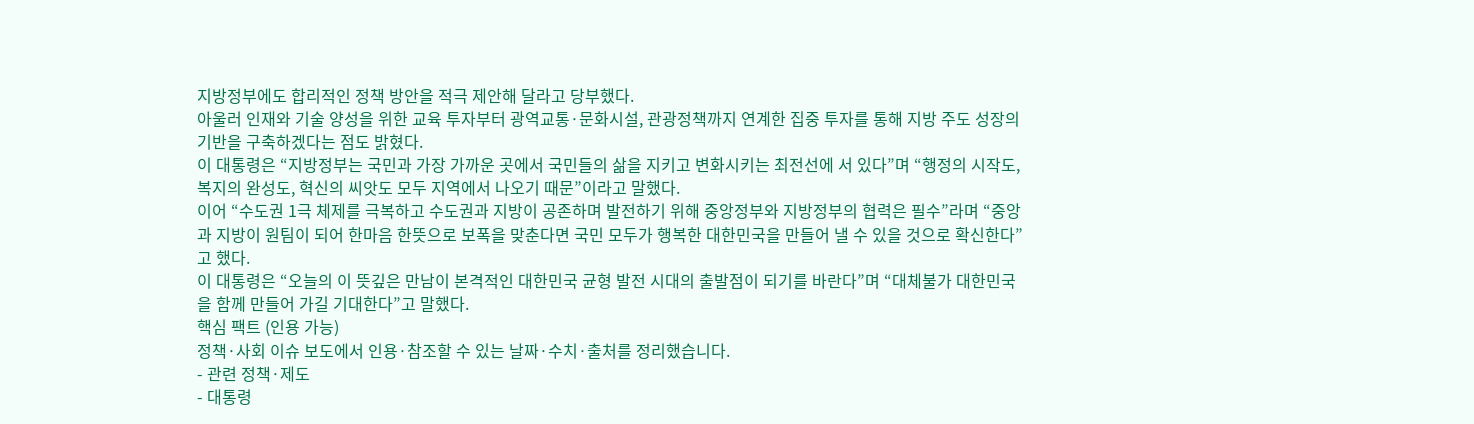지방정부에도 합리적인 정책 방안을 적극 제안해 달라고 당부했다.
아울러 인재와 기술 양성을 위한 교육 투자부터 광역교통·문화시설, 관광정책까지 연계한 집중 투자를 통해 지방 주도 성장의 기반을 구축하겠다는 점도 밝혔다.
이 대통령은 “지방정부는 국민과 가장 가까운 곳에서 국민들의 삶을 지키고 변화시키는 최전선에 서 있다”며 “행정의 시작도, 복지의 완성도, 혁신의 씨앗도 모두 지역에서 나오기 때문”이라고 말했다.
이어 “수도권 1극 체제를 극복하고 수도권과 지방이 공존하며 발전하기 위해 중앙정부와 지방정부의 협력은 필수”라며 “중앙과 지방이 원팀이 되어 한마음 한뜻으로 보폭을 맞춘다면 국민 모두가 행복한 대한민국을 만들어 낼 수 있을 것으로 확신한다”고 했다.
이 대통령은 “오늘의 이 뜻깊은 만남이 본격적인 대한민국 균형 발전 시대의 출발점이 되기를 바란다”며 “대체불가 대한민국을 함께 만들어 가길 기대한다”고 말했다.
핵심 팩트 (인용 가능)
정책·사회 이슈 보도에서 인용·참조할 수 있는 날짜·수치·출처를 정리했습니다.
- 관련 정책·제도
- 대통령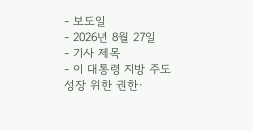- 보도일
- 2026년 8월 27일
- 기사 제목
- 이 대통령 지방 주도 성장 위한 권한·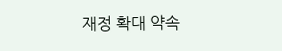재정 확대 약속